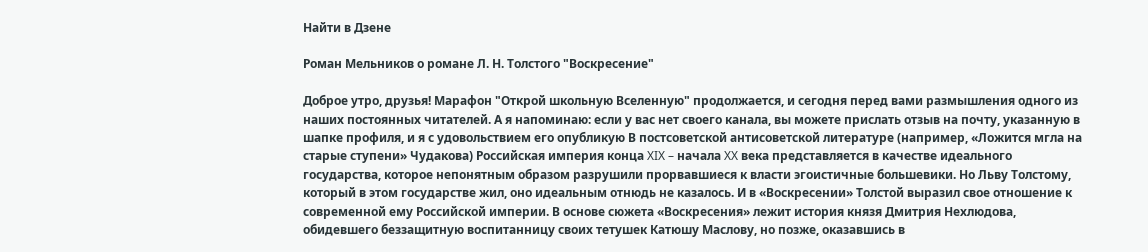Найти в Дзене

Роман Мельников о романе Л. Н. Толстого "Воскресение"

Доброе утро, друзья! Марафон "Открой школьную Вселенную" продолжается, и сегодня перед вами размышления одного из наших постоянных читателей. А я напоминаю: если у вас нет своего канала, вы можете прислать отзыв на почту, указанную в шапке профиля, и я с удовольствием его опубликую В постсоветской антисоветской литературе (например, «Ложится мгла на старые ступени» Чудакова) Российская империя конца XIX – начала XX века представляется в качестве идеального государства, которое непонятным образом разрушили прорвавшиеся к власти эгоистичные большевики. Но Льву Толстому, который в этом государстве жил, оно идеальным отнюдь не казалось. И в «Воскресении» Толстой выразил свое отношение к современной ему Российской империи. В основе сюжета «Воскресения» лежит история князя Дмитрия Нехлюдова, обидевшего беззащитную воспитанницу своих тетушек Катюшу Маслову, но позже, оказавшись в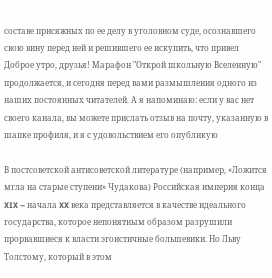составе присяжных по ее делу в уголовном суде, осознавшего свою вину перед ней и решившего ее искупить, что привел
Доброе утро, друзья! Марафон "Открой школьную Вселенную" продолжается, и сегодня перед вами размышления одного из наших постоянных читателей. А я напоминаю: если у вас нет своего канала, вы можете прислать отзыв на почту, указанную в шапке профиля, и я с удовольствием его опубликую

В постсоветской антисоветской литературе (например, «Ложится мгла на старые ступени» Чудакова) Российская империя конца XIX – начала XX века представляется в качестве идеального государства, которое непонятным образом разрушили прорвавшиеся к власти эгоистичные большевики. Но Льву Толстому, который в этом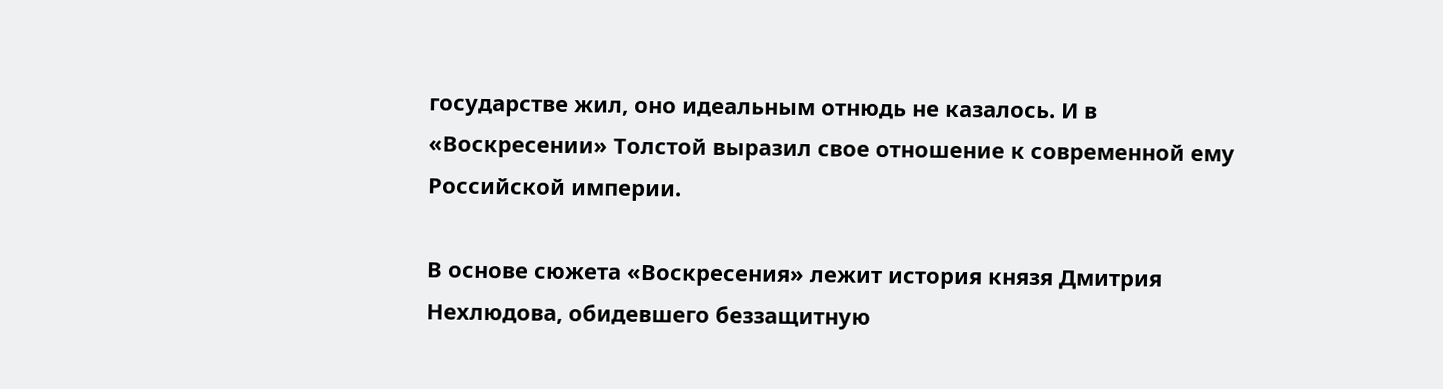государстве жил, оно идеальным отнюдь не казалось. И в «Воскресении» Толстой выразил свое отношение к современной ему Российской империи.

В основе сюжета «Воскресения» лежит история князя Дмитрия Нехлюдова, обидевшего беззащитную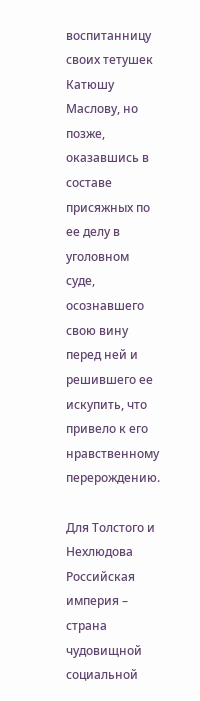воспитанницу своих тетушек Катюшу Маслову, но позже, оказавшись в составе присяжных по ее делу в уголовном суде, осознавшего свою вину перед ней и решившего ее искупить, что привело к его нравственному перерождению.

Для Толстого и Нехлюдова Российская империя – страна чудовищной социальной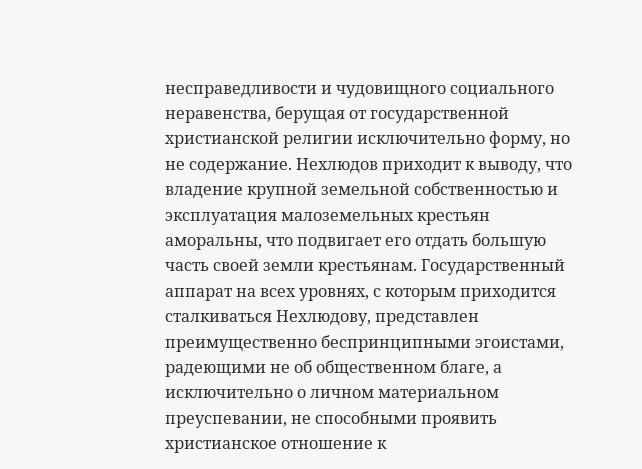несправедливости и чудовищного социального неравенства, берущая от государственной христианской религии исключительно форму, но не содержание. Нехлюдов приходит к выводу, что владение крупной земельной собственностью и эксплуатация малоземельных крестьян аморальны, что подвигает его отдать большую часть своей земли крестьянам. Государственный аппарат на всех уровнях, с которым приходится сталкиваться Нехлюдову, представлен преимущественно беспринципными эгоистами, радеющими не об общественном благе, а исключительно о личном материальном преуспевании, не способными проявить христианское отношение к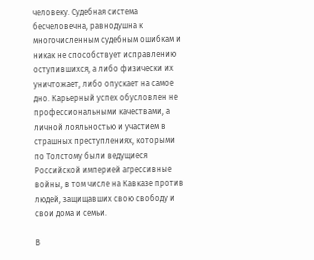человеку. Судебная система бесчеловечна, равнодушна к многочисленным судебным ошибкам и никак не способствует исправлению оступившихся, а либо физически их уничтожает, либо опускает на самое дно. Карьерный успех обусловлен не профессиональными качествами, а личной лояльностью и участием в страшных преступлениях, которыми по Толстому были ведущиеся Российской империей агрессивные войны, в том числе на Кавказе против людей, защищавших свою свободу и свои дома и семьи.

В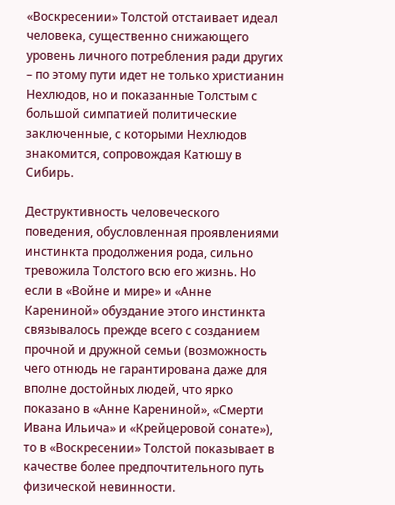«Воскресении» Толстой отстаивает идеал человека, существенно снижающего уровень личного потребления ради других – по этому пути идет не только христианин Нехлюдов, но и показанные Толстым с большой симпатией политические заключенные, с которыми Нехлюдов знакомится, сопровождая Катюшу в Сибирь.

Деструктивность человеческого поведения, обусловленная проявлениями инстинкта продолжения рода, сильно тревожила Толстого всю его жизнь. Но если в «Войне и мире» и «Анне Карениной» обуздание этого инстинкта связывалось прежде всего с созданием прочной и дружной семьи (возможность чего отнюдь не гарантирована даже для вполне достойных людей, что ярко показано в «Анне Карениной», «Смерти Ивана Ильича» и «Крейцеровой сонате»), то в «Воскресении» Толстой показывает в качестве более предпочтительного путь физической невинности.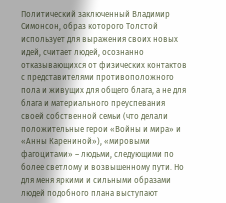Политический заключенный Владимир Симонсон, образ которого Толстой использует для выражения своих новых идей, считает людей, осознанно отказывающихся от физических контактов с представителями противоположного пола и живущих для общего блага, а не для блага и материального преуспевания своей собственной семьи (что делали положительные герои «Войны и мира» и «Анны Карениной»), «мировыми фагоцитами» – людьми, следующими по более светлому и возвышенному пути. Но для меня яркими и сильными образами людей подобного плана выступают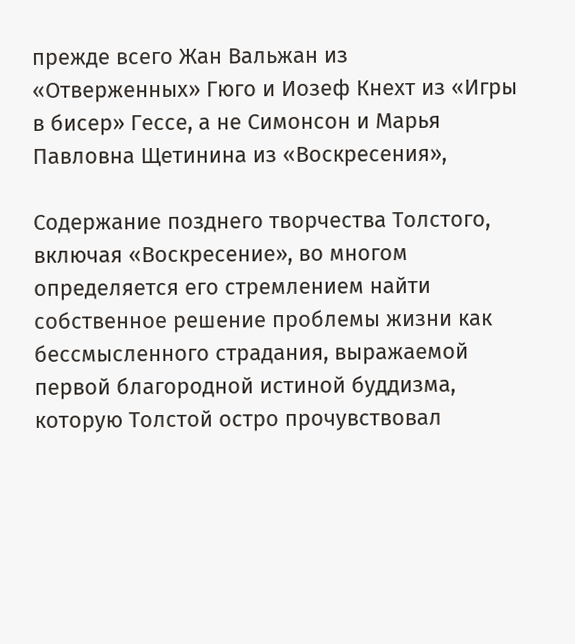прежде всего Жан Вальжан из «Отверженных» Гюго и Иозеф Кнехт из «Игры в бисер» Гессе, а не Симонсон и Марья Павловна Щетинина из «Воскресения»,

Содержание позднего творчества Толстого, включая «Воскресение», во многом определяется его стремлением найти собственное решение проблемы жизни как бессмысленного страдания, выражаемой первой благородной истиной буддизма, которую Толстой остро прочувствовал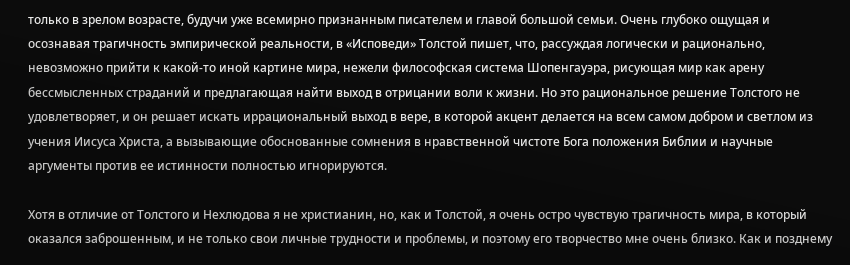только в зрелом возрасте, будучи уже всемирно признанным писателем и главой большой семьи. Очень глубоко ощущая и осознавая трагичность эмпирической реальности, в «Исповеди» Толстой пишет, что, рассуждая логически и рационально, невозможно прийти к какой-то иной картине мира, нежели философская система Шопенгауэра, рисующая мир как арену бессмысленных страданий и предлагающая найти выход в отрицании воли к жизни. Но это рациональное решение Толстого не удовлетворяет, и он решает искать иррациональный выход в вере, в которой акцент делается на всем самом добром и светлом из учения Иисуса Христа, а вызывающие обоснованные сомнения в нравственной чистоте Бога положения Библии и научные аргументы против ее истинности полностью игнорируются.

Хотя в отличие от Толстого и Нехлюдова я не христианин, но, как и Толстой, я очень остро чувствую трагичность мира, в который оказался заброшенным, и не только свои личные трудности и проблемы, и поэтому его творчество мне очень близко. Как и позднему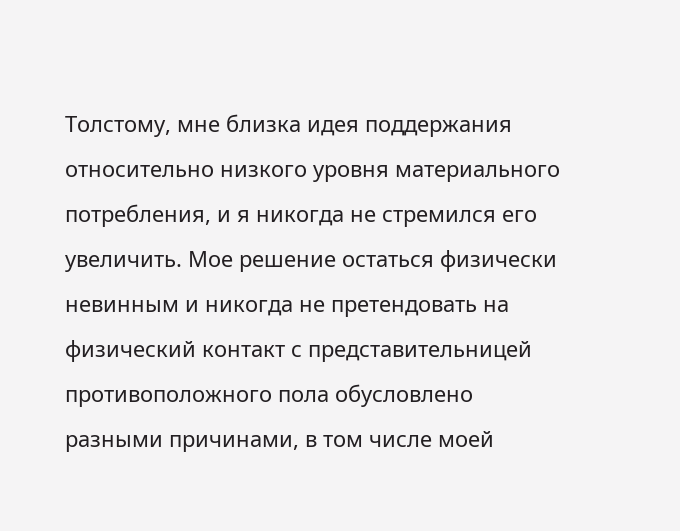Толстому, мне близка идея поддержания относительно низкого уровня материального потребления, и я никогда не стремился его увеличить. Мое решение остаться физически невинным и никогда не претендовать на физический контакт с представительницей противоположного пола обусловлено разными причинами, в том числе моей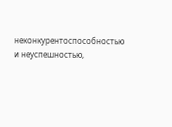неконкурентоспособностью и неуспешностью,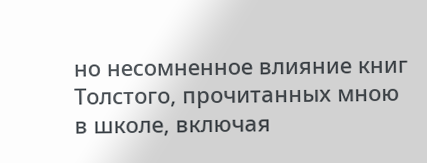но несомненное влияние книг Толстого, прочитанных мною в школе, включая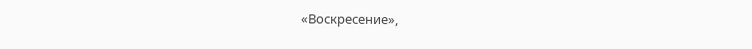«Воскресение»,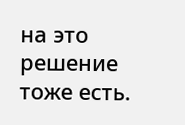на это решение тоже есть.